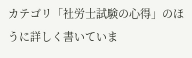カテゴリ「社労士試験の心得」のほうに詳しく書いていま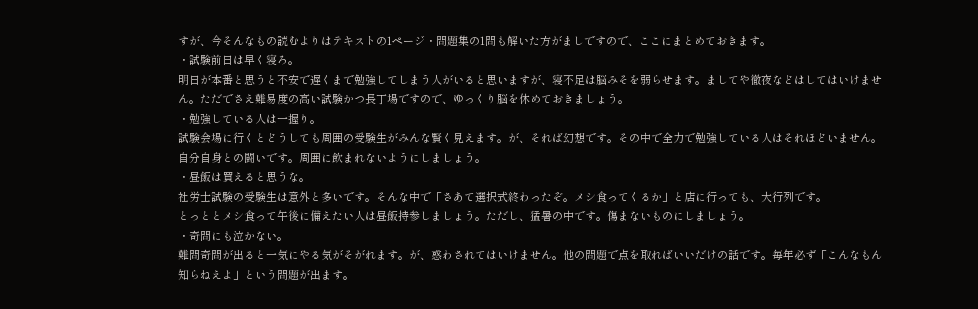すが、今そんなもの読むよりはテキストの1ページ・問題集の1問も解いた方がましですので、ここにまとめておきます。
・試験前日は早く寝ろ。
明日が本番と思うと不安で遅くまで勉強してしまう人がいると思いますが、寝不足は脳みそを弱らせます。ましてや徹夜などはしてはいけません。ただでさえ難易度の高い試験かつ長丁場ですので、ゆっくり脳を休めておきましょう。
・勉強している人は一握り。
試験会場に行くとどうしても周囲の受験生がみんな賢く見えます。が、それば幻想です。その中で全力で勉強している人はそれほどいません。自分自身との闘いです。周囲に飲まれないようにしましょう。
・昼飯は買えると思うな。
社労士試験の受験生は意外と多いです。そんな中で「さあて選択式終わったぞ。メシ食ってくるか」と店に行っても、大行列です。
とっととメシ食って午後に備えたい人は昼飯持参しましょう。ただし、猛暑の中です。傷まないものにしましょう。
・奇問にも泣かない。
難問奇問が出ると一気にやる気がそがれます。が、惑わされてはいけません。他の問題で点を取ればいいだけの話です。毎年必ず「こんなもん知らねえよ」という問題が出ます。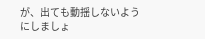が、出ても動揺しないようにしましょ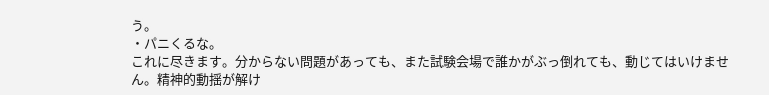う。
・パニくるな。
これに尽きます。分からない問題があっても、また試験会場で誰かがぶっ倒れても、動じてはいけません。精神的動揺が解け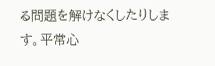る問題を解けなくしたりします。平常心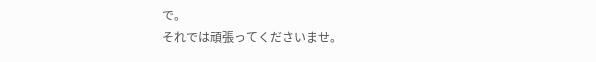で。
それでは頑張ってくださいませ。